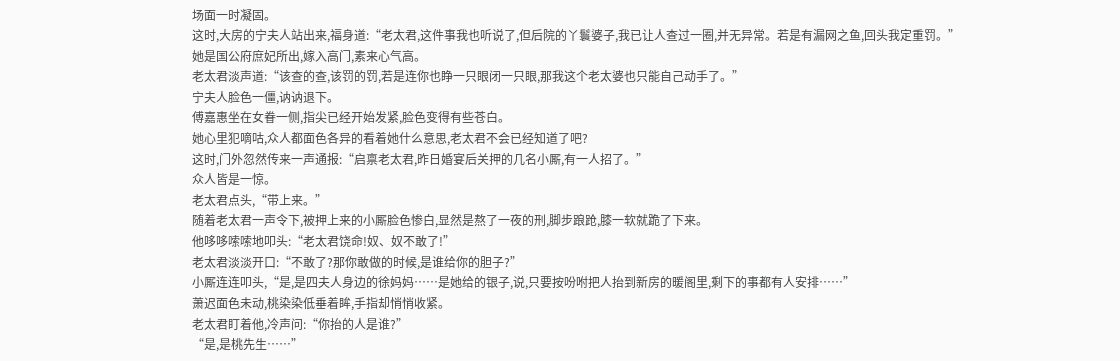场面一时凝固。
这时,大房的宁夫人站出来,福身道:“老太君,这件事我也听说了,但后院的丫鬟婆子,我已让人查过一圈,并无异常。若是有漏网之鱼,回头我定重罚。”
她是国公府庶妃所出,嫁入高门,素来心气高。
老太君淡声道:“该查的查,该罚的罚,若是连你也睁一只眼闭一只眼,那我这个老太婆也只能自己动手了。”
宁夫人脸色一僵,讷讷退下。
傅嘉惠坐在女眷一侧,指尖已经开始发紧,脸色变得有些苍白。
她心里犯嘀咕,众人都面色各异的看着她什么意思,老太君不会已经知道了吧?
这时,门外忽然传来一声通报:“启禀老太君,昨日婚宴后关押的几名小厮,有一人招了。”
众人皆是一惊。
老太君点头,“带上来。”
随着老太君一声令下,被押上来的小厮脸色惨白,显然是熬了一夜的刑,脚步踉跄,膝一软就跪了下来。
他哆哆嗦嗦地叩头:“老太君饶命!奴、奴不敢了!”
老太君淡淡开口:“不敢了?那你敢做的时候,是谁给你的胆子?”
小厮连连叩头,“是,是四夫人身边的徐妈妈……是她给的银子,说,只要按吩咐把人抬到新房的暖阁里,剩下的事都有人安排……”
萧迟面色未动,桃染染低垂着眸,手指却悄悄收紧。
老太君盯着他,冷声问:“你抬的人是谁?”
“是,是桃先生……”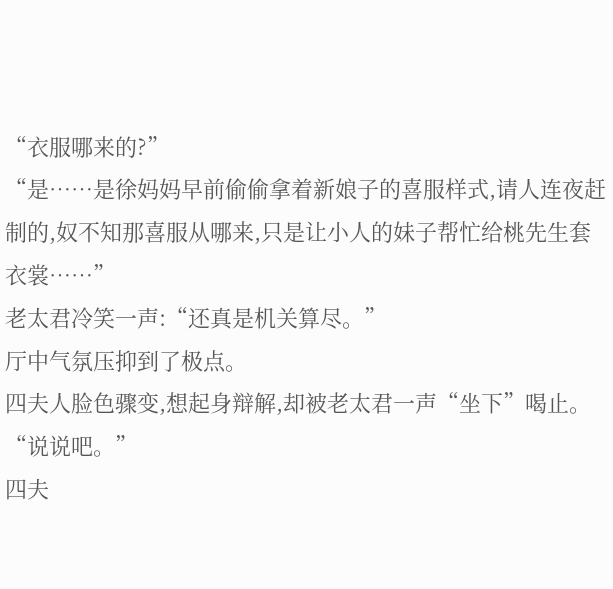“衣服哪来的?”
“是……是徐妈妈早前偷偷拿着新娘子的喜服样式,请人连夜赶制的,奴不知那喜服从哪来,只是让小人的妹子帮忙给桃先生套衣裳……”
老太君冷笑一声:“还真是机关算尽。”
厅中气氛压抑到了极点。
四夫人脸色骤变,想起身辩解,却被老太君一声“坐下”喝止。
“说说吧。”
四夫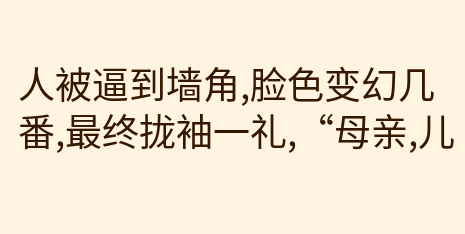人被逼到墙角,脸色变幻几番,最终拢袖一礼,“母亲,儿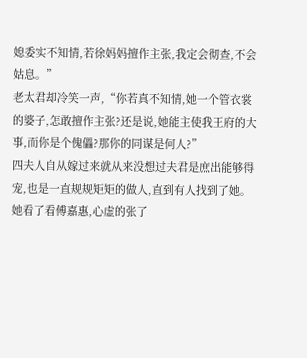媳委实不知情,若徐妈妈擅作主张,我定会彻查,不会姑息。”
老太君却冷笑一声,“你若真不知情,她一个管衣裳的婆子,怎敢擅作主张?还是说,她能主使我王府的大事,而你是个傀儡?那你的同谋是何人?”
四夫人自从嫁过来就从来没想过夫君是庶出能够得宠,也是一直规规矩矩的做人,直到有人找到了她。
她看了看傅嘉惠,心虚的张了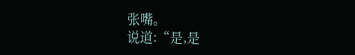张嘴。
说道:“是,是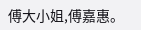傅大小姐,傅嘉惠。